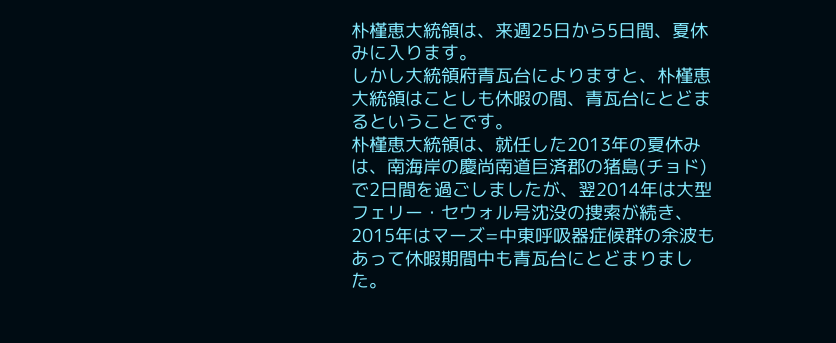朴槿恵大統領は、来週25日から5日間、夏休みに入ります。
しかし大統領府青瓦台によりますと、朴槿恵大統領はことしも休暇の間、青瓦台にとどまるということです。
朴槿恵大統領は、就任した2013年の夏休みは、南海岸の慶尚南道巨済郡の猪島(チョド)で2日間を過ごしましたが、翌2014年は大型フェリー・セウォル号沈没の捜索が続き、2015年はマーズ=中東呼吸器症候群の余波もあって休暇期間中も青瓦台にとどまりました。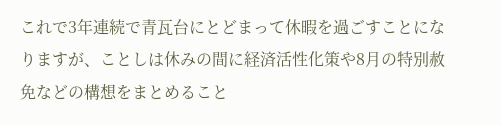これで3年連続で青瓦台にとどまって休暇を過ごすことになりますが、ことしは休みの間に経済活性化策や8月の特別赦免などの構想をまとめること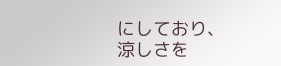にしており、涼しさを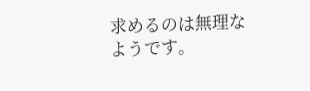求めるのは無理なようです。